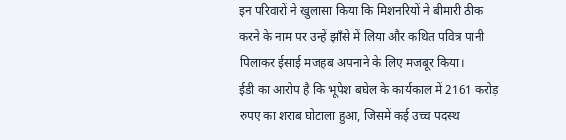इन परिवारों ने खुलासा किया कि मिशनरियों ने बीमारी ठीक करने के नाम पर उन्हें झाँसे में लिया और कथित पवित्र पानी पिलाकर ईसाई मजहब अपनाने के लिए मजबूर किया।
ईडी का आरोप है कि भूपेश बघेल के कार्यकाल में 2161 करोड़ रुपए का शराब घोटाला हुआ, जिसमें कई उच्च पदस्थ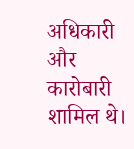अधिकारी और कारोबारी शामिल थे।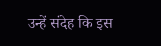उन्हें संदेह कि इस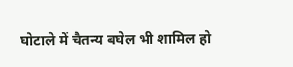घोटाले में चैतन्य बघेल भी शामिल हो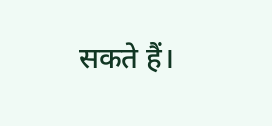सकते हैं।